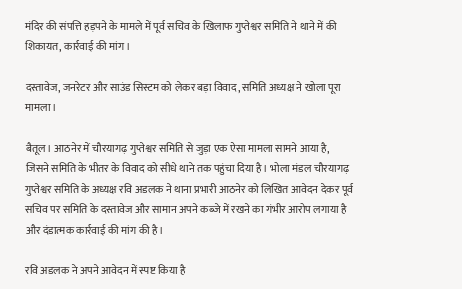मंदिर की संपत्ति हड़पने के मामले में पूर्व सचिव के खिलाफ गुप्तेश्वर समिति ने थाने में की शिकायत, कार्रवाई की मांग।

दस्तावेज, जनरेटर और साउंड सिस्टम को लेकर बड़ा विवाद, समिति अध्यक्ष ने खोला पूरा मामला।

बैतूल। आठनेर में चौरयागढ़ गुप्तेश्वर समिति से जुड़ा एक ऐसा मामला सामने आया है, जिसने समिति के भीतर के विवाद को सीधे थाने तक पहुंचा दिया है। भोला मंडल चौरयागढ़ गुप्तेश्वर समिति के अध्यक्ष रवि अडलक ने थाना प्रभारी आठनेर को लिखित आवेदन देकर पूर्व सचिव पर समिति के दस्तावेज और सामान अपने कब्जे में रखने का गंभीर आरोप लगाया है और दंडात्मक कार्रवाई की मांग की है।

रवि अडलक ने अपने आवेदन में स्पष्ट किया है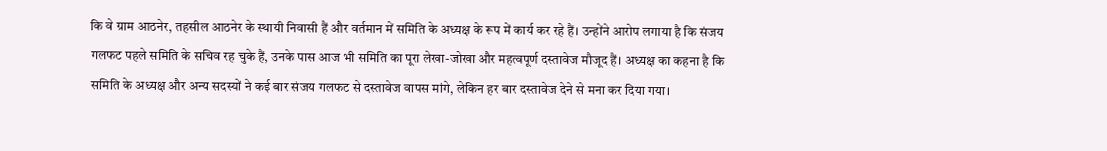कि वे ग्राम आठनेर, तहसील आठनेर के स्थायी निवासी हैं और वर्तमान में समिति के अध्यक्ष के रूप में कार्य कर रहे हैं। उन्होंने आरोप लगाया है कि संजय गलफट पहले समिति के सचिव रह चुके हैं, उनके पास आज भी समिति का पूरा लेखा-जोखा और महत्वपूर्ण दस्तावेज मौजूद हैं। अध्यक्ष का कहना है कि समिति के अध्यक्ष और अन्य सदस्यों ने कई बार संजय गलफट से दस्तावेज वापस मांगे, लेकिन हर बार दस्तावेज देने से मना कर दिया गया।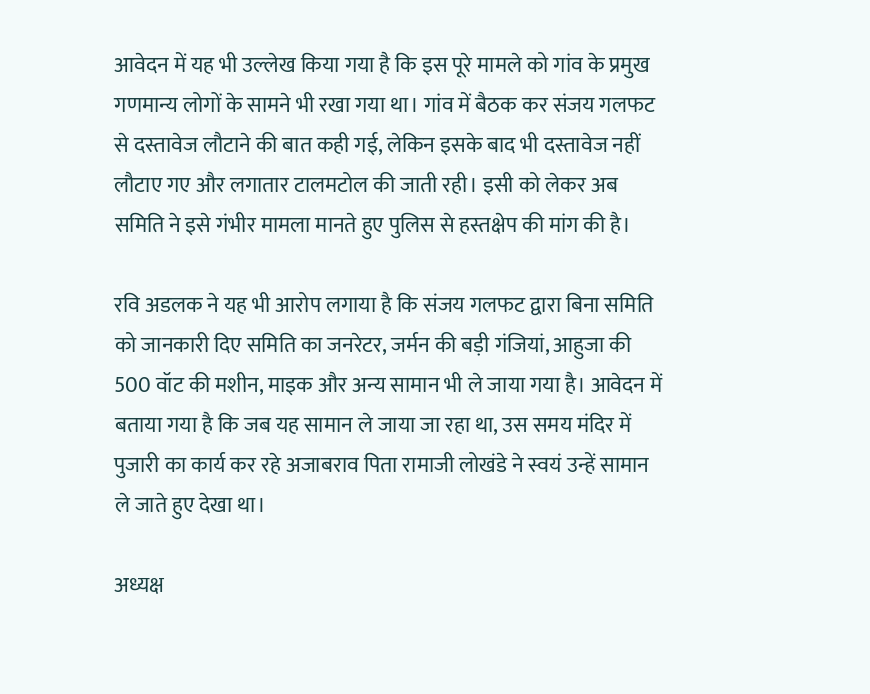आवेदन में यह भी उल्लेख किया गया है कि इस पूरे मामले को गांव के प्रमुख गणमान्य लोगों के सामने भी रखा गया था। गांव में बैठक कर संजय गलफट से दस्तावेज लौटाने की बात कही गई, लेकिन इसके बाद भी दस्तावेज नहीं लौटाए गए और लगातार टालमटोल की जाती रही। इसी को लेकर अब समिति ने इसे गंभीर मामला मानते हुए पुलिस से हस्तक्षेप की मांग की है।

रवि अडलक ने यह भी आरोप लगाया है कि संजय गलफट द्वारा बिना समिति को जानकारी दिए समिति का जनरेटर, जर्मन की बड़ी गंजियां, आहुजा की 500 वॉट की मशीन, माइक और अन्य सामान भी ले जाया गया है। आवेदन में बताया गया है कि जब यह सामान ले जाया जा रहा था, उस समय मंदिर में पुजारी का कार्य कर रहे अजाबराव पिता रामाजी लोखंडे ने स्वयं उन्हें सामान ले जाते हुए देखा था।

अध्यक्ष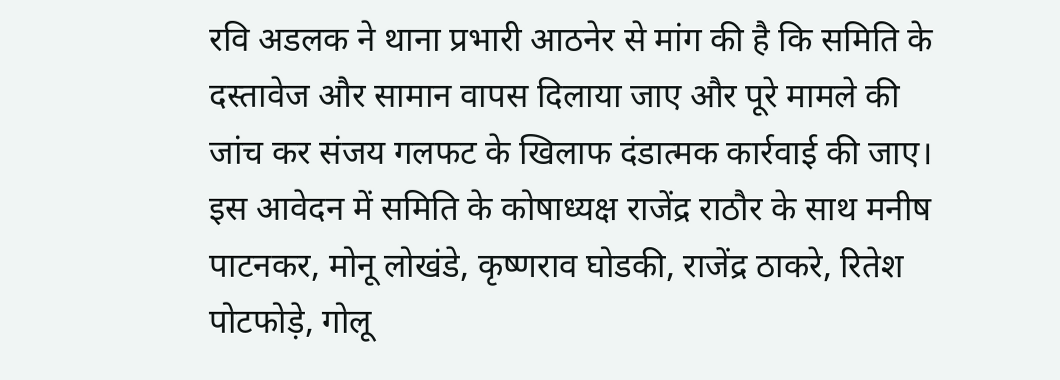रवि अडलक ने थाना प्रभारी आठनेर से मांग की है कि समिति के दस्तावेज और सामान वापस दिलाया जाए और पूरे मामले की जांच कर संजय गलफट के खिलाफ दंडात्मक कार्रवाई की जाए। इस आवेदन में समिति के कोषाध्यक्ष राजेंद्र राठौर के साथ मनीष पाटनकर, मोनू लोखंडे, कृष्णराव घोडकी, राजेंद्र ठाकरे, रितेश पोटफोड़े, गोलू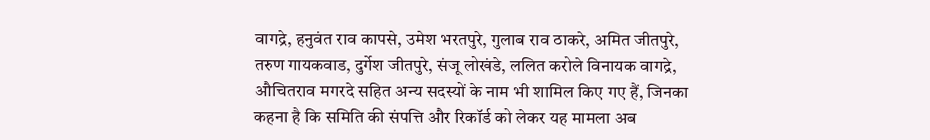वागद्रे, हनुवंत राव कापसे, उमेश भरतपुरे, गुलाब राव ठाकरे, अमित जीतपुरे, तरुण गायकवाड, दुर्गेश जीतपुरे, संजू लोखंडे, ललित करोले विनायक वागद्रे, औचितराव मगरदे सहित अन्य सदस्यों के नाम भी शामिल किए गए हैं, जिनका कहना है कि समिति की संपत्ति और रिकॉर्ड को लेकर यह मामला अब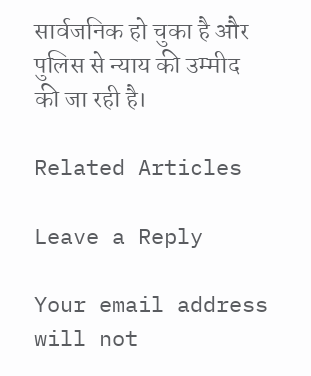सार्वजनिक हो चुका है और पुलिस से न्याय की उम्मीद की जा रही है।

Related Articles

Leave a Reply

Your email address will not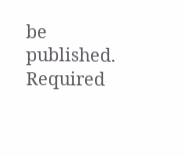be published. Required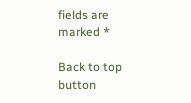fields are marked *

Back to top button